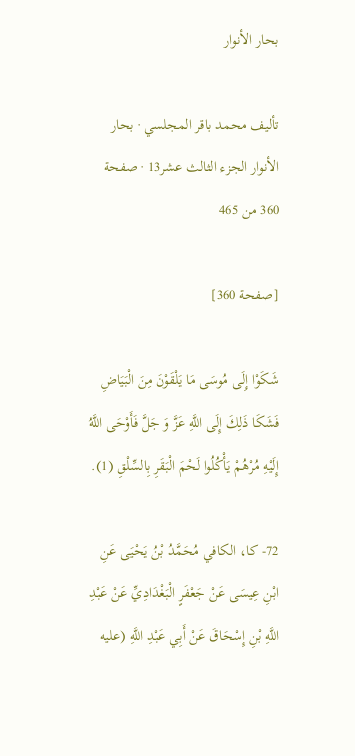بحار الأنوار

تأليف محمد باقر المجلسي · بحار الأنوار الجزء الثالث عشر13 · صفحة 360 من 465

[صفحة 360]

شَكَوْا إِلَى مُوسَى مَا يَلْقَوْنَ مِنَ الْبَيَاضِ فَشَكَا ذَلِكَ إِلَى اللَّهِ عَزَّ وَ جَلَّ فَأَوْحَى اللَّهُ إِلَيْهِ مُرْهُمْ يَأْكُلُوا لَحْمَ الْبَقَرِ بِالسِّلْقِ (1).

72- كا، الكافي مُحَمَّدُ بْنُ يَحْيَى عَنِ ابْنِ عِيسَى عَنْ جَعْفَرٍ الْبَغْدَادِيِّ عَنْ عَبْدِ اللَّهِ بْنِ إِسْحَاقَ عَنْ أَبِي عَبْدِ اللَّهِ (عليه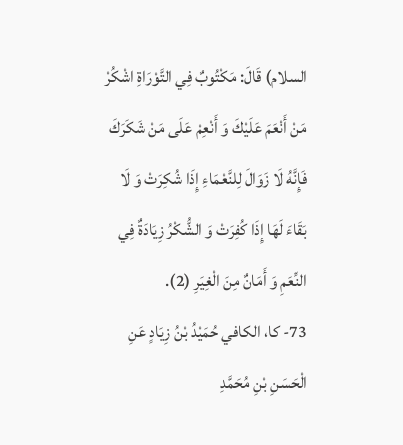السلام) قَالَ: مَكْتُوبٌ فِي التَّوْرَاةِ اشْكُرْ مَنْ أَنْعَمَ عَلَيْكَ وَ أَنْعِمْ عَلَى مَنْ شَكَرَكَ فَإِنَّهُ لَا زَوَالَ لِلنَّعْمَاءِ إِذَا شُكِرَتْ وَ لَا بَقَاءَ لَهَا إِذَا كُفِرَتْ وَ الشُّكْرُ زِيَادَةٌ فِي النِّعَمِ وَ أَمَانٌ مِنَ الْغِيَرِ (2).
73- كا، الكافي حُمَيْدُ بْنُ زِيَادٍ عَنِ الْحَسَنِ بْنِ مُحَمَّدِ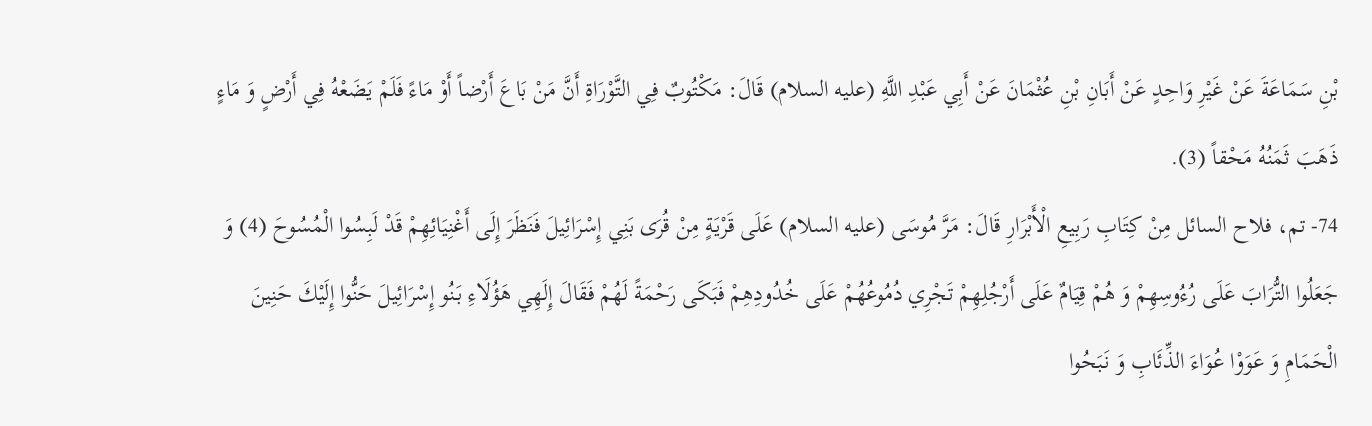بْنِ سَمَاعَةَ عَنْ غَيْرِ وَاحِدٍ عَنْ أَبَانِ بْنِ عُثْمَانَ عَنْ أَبِي عَبْدِ اللَّهِ (عليه السلام) قَالَ: مَكْتُوبٌ فِي التَّوْرَاةِ أَنَّ مَنْ بَاعَ أَرْضاً أَوْ مَاءً فَلَمْ يَضَعْهُ فِي أَرْضٍ وَ مَاءٍ ذَهَبَ ثَمَنُهُ مَحْقاً (3).
74- تم، فلاح السائل مِنْ كِتَابِ رَبِيعِ الْأَبْرَارِ قَالَ: مَرَّ مُوسَى (عليه السلام) عَلَى قَرْيَةٍ مِنْ قُرَى بَنِي إِسْرَائِيلَ فَنَظَرَ إِلَى أَغْنِيَائِهِمْ قَدْ لَبِسُوا الْمُسُوحَ (4) وَ جَعَلُوا التُّرَابَ عَلَى رُءُوسِهِمْ وَ هُمْ قِيَامٌ عَلَى أَرْجُلِهِمْ تَجْرِي دُمُوعُهُمْ عَلَى خُدُودِهِمْ فَبَكَى رَحْمَةً لَهُمْ فَقَالَ إِلَهِي هَؤُلَاءِ بَنُو إِسْرَائِيلَ حَنُّوا إِلَيْكَ حَنِينَ الْحَمَامِ وَ عَوَوْا عُوَاءَ الذِّئَابِ وَ نَبَحُوا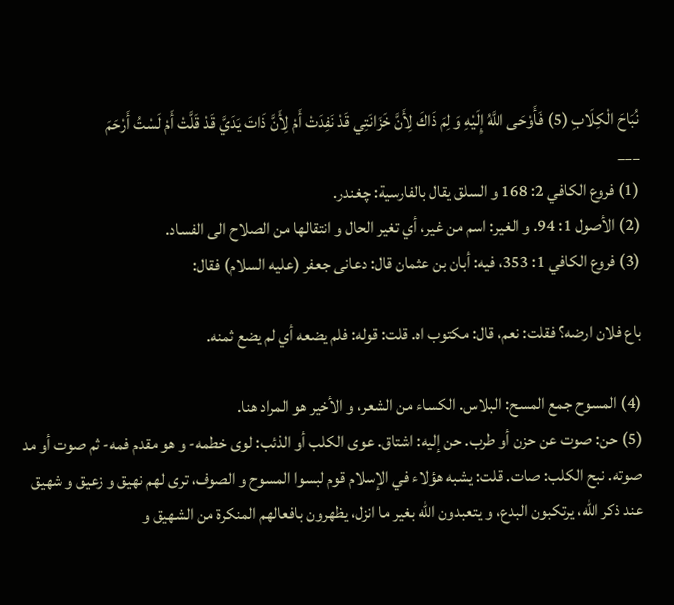نُبَاحَ الْكِلَابِ (5) فَأَوْحَى اللَّهُ إِلَيْهِ وَ لِمَ ذَاكَ لِأَنَّ خَزَانَتِي قَدْ نَفِدَتْ أَمْ لِأَنَّ ذَاتَ يَدَيَّ قَدْ قَلَّتْ أَمْ لَسْتُ أَرْحَمَ
___
(1) فروع الكافي 2: 168 و السلق يقال بالفارسية: چغندر.
(2) الأصول 1: 94. و الغير: اسم من غير، أي تغير الحال و انتقالها من الصلاح الى الفساد.
(3) فروع الكافي 1: 353، فيه: أبان بن عثمان قال: دعانى جعفر (عليه السلام) فقال:

باع فلان ارضه؟ فقلت: نعم، قال: مكتوب اه. قلت: قوله: فلم يضعه أي لم يضع ثمنه.

(4) المسوح جمع المسح: البلاس. الكساء من الشعر، و الأخير هو المراد هنا.
(5) حن: صوت عن حزن أو طرب. حن إليه: اشتاق. عوى الكلب أو الذئب: لوى خطمه- و هو مقدم فمه- ثم صوت أو مد صوته. نبح الكلب: صات. قلت: يشبه هؤلاء في الإسلام قوم لبسوا المسوح و الصوف، ترى لهم نهيق و زعيق و شهيق عند ذكر اللّه، يرتكبون البدع، و يتعبدون اللّه بغير ما انزل، يظهرون بافعالهم المنكرة من الشهيق و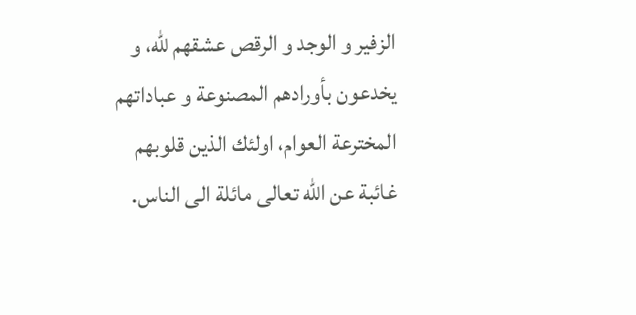الزفير و الوجد و الرقص عشقهم للّه، و يخدعون بأورادهم المصنوعة و عباداتهم المخترعة العوام، اولئك الذين قلوبهم غائبة عن اللّه تعالى مائلة الى الناس.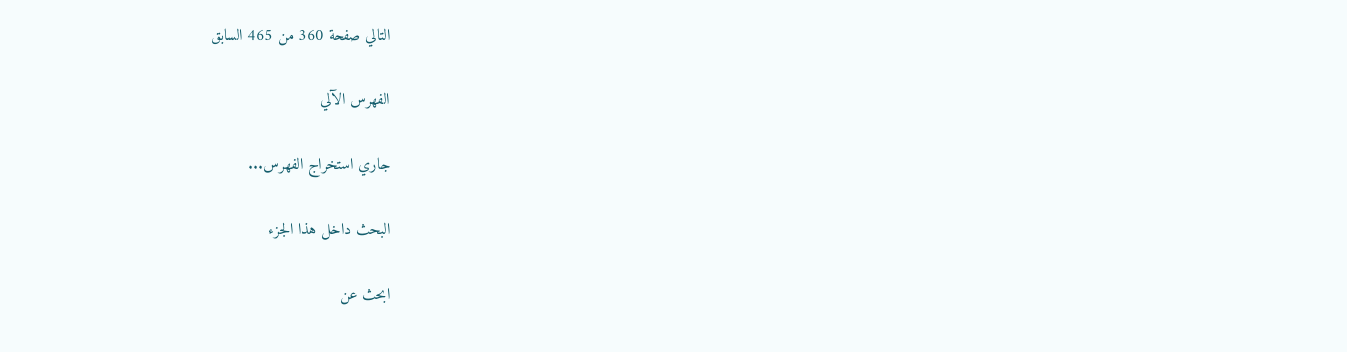التالي صفحة 360 من 465 السابق

الفهرس الآلي

جاري استخراج الفهرس...

البحث داخل هذا الجزء

ابحث عن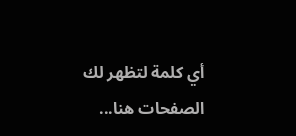أي كلمة لتظهر لك الصفحات هنا...